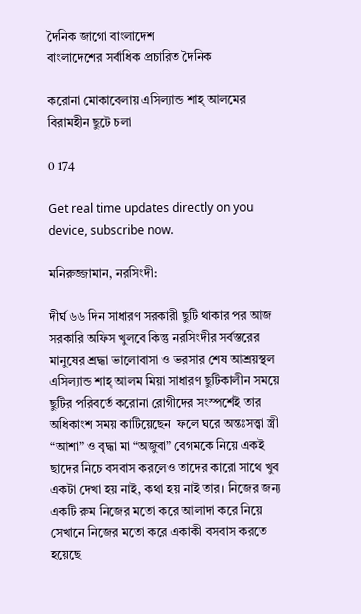দৈনিক জাগো বাংলাদেশ
বাংলাদেশের সর্বাধিক প্রচারিত দৈনিক

করোনা মোকাবেলায় এসিল্যান্ড শাহ্ আলমের বিরামহীন ছুটে চলা

0 174

Get real time updates directly on you device, subscribe now.

মনিরুজ্জামান, নরসিংদী:

দীর্ঘ ৬৬ দিন সাধারণ সরকারী ছুটি থাকার পর আজ সরকারি অফিস খুলবে কিন্তু নরসিংদীর সর্বস্তরের মানুষের শ্রদ্ধা ভালোবাসা ও ভরসার শেষ আশ্রয়স্থল এসিল্যান্ড শাহ্ আলম মিয়া সাধারণ ছুটিকালীন সময়ে ছুটির পরিবর্তে করোনা রোগীদের সংস্পর্শেই তার অধিকাংশ সময় কাটিয়েছেন  ফলে ঘরে অন্তঃসত্ত্বা স্ত্রী “আশা” ও বৃদ্ধা মা “অজুবা” বেগমকে নিয়ে একই ছাদের নিচে বসবাস করলেও তাদের কারো সাথে খুব একটা দেখা হয় নাই, কথা হয় নাই তার। নিজের জন্য একটি রুম নিজের মতো করে আলাদা করে নিয়ে সেখানে নিজের মতো করে একাকী বসবাস করতে হয়েছে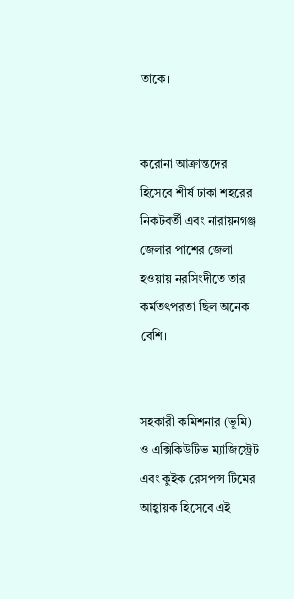তাকে।


করোনা আক্রান্তদের হিসেবে শীর্ষ ঢাকা শহরের নিকটবর্তী এবং নারায়নগঞ্জ জেলার পাশের জেলা হওয়ায় নরসিংদীতে তার কর্মতৎপরতা ছিল অনেক বেশি।


সহকারী কমিশনার (ভূমি) ও এক্সিকিউটিভ ম্যাজিস্ট্রেট এবং কুইক রেসপন্স টিমের আহ্বায়ক হিসেবে এই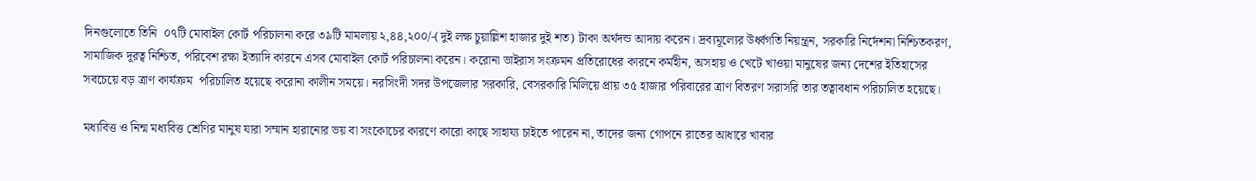দিনগুলোতে তিনি  ০৭টি মোবাইল কোর্ট পরিচালনা করে ৩৯টি মামলায় ২,৪৪,২০০/-(দুই লক্ষ চুয়াল্লিশ হাজার দুই শত) টাকা অর্থদন্ড আদায় করেন। দ্রব্যমূল্যের উর্ধ্বগতি নিয়ন্ত্রন, সরকারি নির্দেশনা নিশ্চিতকরণ, সামাজিক দূরত্ব নিশ্চিত, পরিবেশ রক্ষা ইত্যাদি কারনে এসব মোবাইল কোর্ট পরিচালনা করেন। করোনা ভাইরাস সংক্রমন প্রতিরোধের কারনে কর্মহীন, অসহায় ও খেটে খাওয়া মানুষের জন্য দেশের ইতিহাসের সবচেয়ে বড় ত্রাণ কার্যক্রম  পরিচালিত হয়েছে করোনা কালীন সময়ে। নরসিংদী সদর উপজেলার সরকারি, বেসরকারি মিলিয়ে প্রায় ৩৫ হাজার পরিবারের ত্রাণ বিতরণ সরাসরি তার তত্বাবধান পরিচালিত হয়েছে।

মধ্যবিত্ত ও নিন্ম মধ্যবিত্ত শ্রেণির মানুষ যারা সম্মান হারানোর ভয় বা সংকোচের কারণে কারো কাছে সাহায্য চাইতে পারেন না, তাদের জন্য গোপনে রাতের আধারে খাবার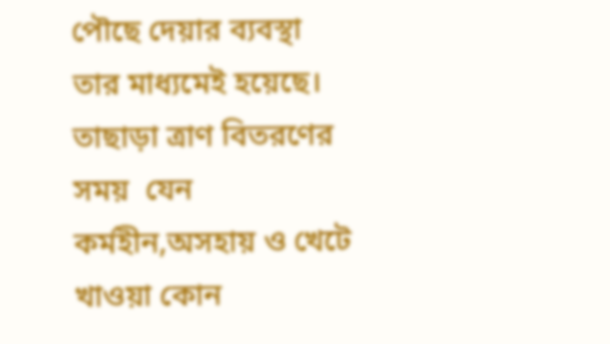পৌছে দেয়ার ব্যবস্থা  তার মাধ্যমেই হয়েছে।  তাছাড়া ত্রাণ বিতরণের সময়  যেন কর্মহীন,অসহায় ও খেটে খাওয়া কোন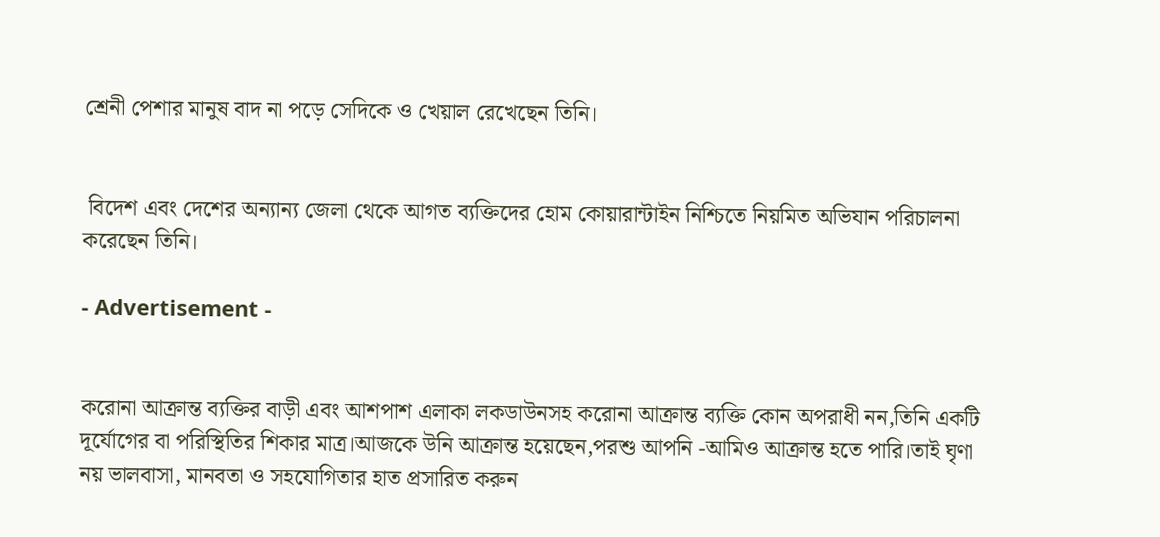শ্রেনী পেশার মানুষ বাদ না পড়ে সেদিকে ও খেয়াল রেখেছেন তিনি।


 বিদেশ এবং দেশের অন্যান্য জেলা থেকে আগত ব্যক্তিদের হোম কোয়ারান্টাইন নিশ্চিতে নিয়মিত অভিযান পরিচালনা করেছেন তিনি।

- Advertisement -


করোনা আক্রান্ত ব্যক্তির বাড়ী এবং আশপাশ এলাকা লকডাউনসহ করোনা আক্রান্ত ব্যক্তি কোন অপরাধী নন,তিনি একটি দূর্যোগের বা পরিস্থিতির শিকার মাত্র।আজকে উনি আক্রান্ত হয়েছেন,পরশু আপনি -আমিও আক্রান্ত হতে পারি।তাই ঘৃণা নয় ভালবাসা, মানবতা ও সহযোগিতার হাত প্রসারিত করুন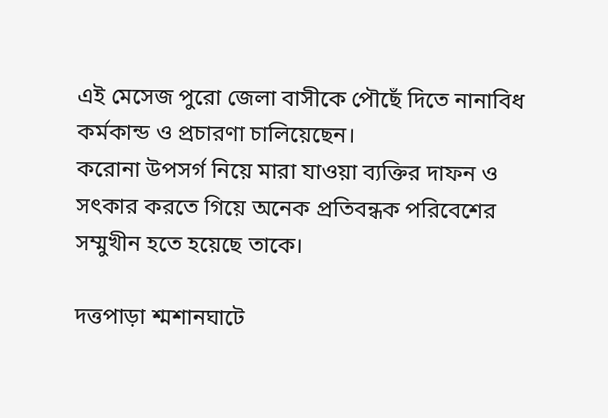এই মেসেজ পুরো জেলা বাসীকে পৌছেঁ দিতে নানাবিধ কর্মকান্ড ও প্রচারণা চালিয়েছেন।
করোনা উপসর্গ নিয়ে মারা যাওয়া ব্যক্তির দাফন ও সৎকার করতে গিয়ে অনেক প্রতিবন্ধক পরিবেশের সম্মুখীন হতে হয়েছে তাকে।

দত্তপাড়া শ্মশানঘাটে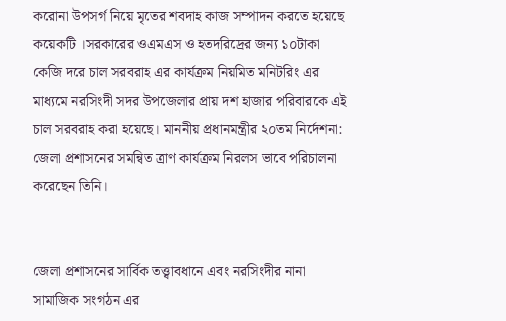করোনা উপসর্গ নিয়ে মৃতের শবদাহ কাজ সম্পাদন করতে হয়েছে কয়েকটি ।সরকারের ওএমএস ও হতদরিদ্রের জন্য ১০টাকা কেজি দরে চাল সরবরাহ এর কার্যক্রম নিয়মিত মনিটরিং এর মাধ্যমে নরসিংদী সদর উপজেলার প্রায় দশ হাজার পরিবারকে এই চাল সরবরাহ করা হয়েছে। মাননীয় প্রধানমন্ত্রীর ২০তম নির্দেশনা: জেলা প্রশাসনের সমন্বিত ত্রাণ কার্যক্রম নিরলস ভাবে পরিচালনা করেছেন তিনি।


জেলা প্রশাসনের সার্বিক তত্ত্বাবধানে এবং নরসিংদীর নানা সামাজিক সংগঠন এর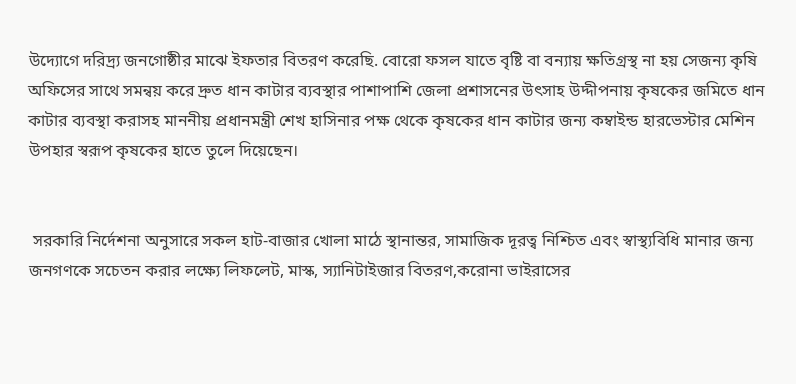উদ্যোগে দরিদ্র্য জনগোষ্ঠীর মাঝে ইফতার বিতরণ করেছি. বোরো ফসল যাতে বৃষ্টি বা বন্যায় ক্ষতিগ্রস্থ না হয় সেজন্য কৃষি অফিসের সাথে সমন্বয় করে দ্রুত ধান কাটার ব্যবস্থার পাশাপাশি জেলা প্রশাসনের উৎসাহ উদ্দীপনায় কৃষকের জমিতে ধান কাটার ব্যবস্থা করাসহ মাননীয় প্রধানমন্ত্রী শেখ হাসিনার পক্ষ থেকে কৃষকের ধান কাটার জন্য কম্বাইন্ড হারভেস্টার মেশিন উপহার স্বরূপ কৃষকের হাতে তুলে দিয়েছেন।


 সরকারি নির্দেশনা অনুসারে সকল হাট-বাজার খোলা মাঠে স্থানান্তর, সামাজিক দূরত্ব নিশ্চিত এবং স্বাস্থ্যবিধি মানার জন্য জনগণকে সচেতন করার লক্ষ্যে লিফলেট, মাস্ক, স্যানিটাইজার বিতরণ,করোনা ভাইরাসের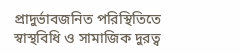প্রাদুর্ভাবজনিত পরিস্থিতিতে স্বাস্থবিধি ও সামাজিক দুরত্ব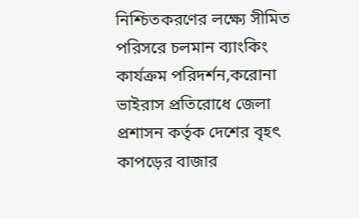নিশ্চিতকরণের লক্ষ্যে সীমিত পরিসরে চলমান ব্যাংকিং কার্যক্রম পরিদর্শন,করোনা ভাইরাস প্রতিরোধে জেলা প্রশাসন কর্তৃক দেশের বৃহৎ কাপড়ের বাজার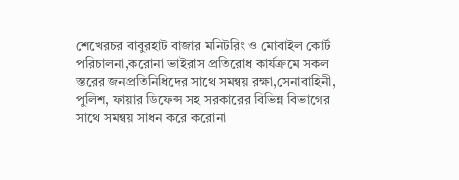শেখেরচর বাবুরহাট বাজার মনিটরিং ও মোবাইল কোর্ট পরিচালনা,করোনা ভাইরাস প্রতিরোধ কার্যক্রমে সকল স্তরের জনপ্রতিনিধিদের সাথে সমন্বয় রক্ষা,সেনাবাহিনী, পুলিশ, ফায়ার ডিফেন্স সহ সরকারের বিভিন্ন বিভাগের সাথে সমন্বয় সাধন করে করোনা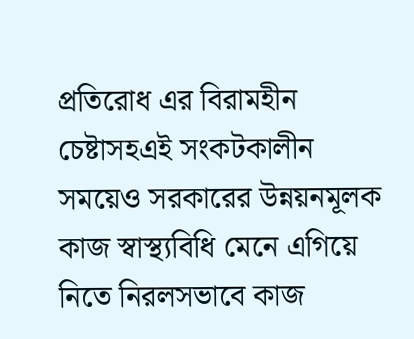প্রতিরোধ এর বিরামহীন চেষ্টাসহএই সংকটকালীন সময়েও সরকারের উন্নয়নমূলক কাজ স্বাস্থ্যবিধি মেনে এগিয়ে নিতে নিরলসভাবে কাজ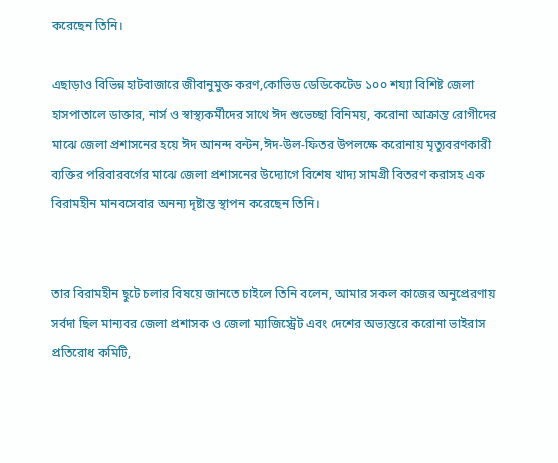করেছেন তিনি।

এছাড়াও বিভিন্ন হাটবাজারে জীবানুমুক্ত করণ,কোভিড ডেডিকেটেড ১০০ শয্যা বিশিষ্ট জেলা হাসপাতালে ডাক্তার, নার্স ও স্বাস্থ্যকর্মীদের সাথে ঈদ শুভেচ্ছা বিনিময়, করোনা আক্রান্ত রোগীদের মাঝে জেলা প্রশাসনের হয়ে ঈদ আনন্দ বন্টন,ঈদ-উল-ফিতর উপলক্ষে করোনায় মৃত্যুবরণকারী ব্যক্তির পরিবারবর্গের মাঝে জেলা প্রশাসনের উদ্যোগে বিশেষ খাদ্য সামগ্রী বিতরণ করাসহ এক বিরামহীন মানবসেবার অনন্য দৃষ্টান্ত স্থাপন করেছেন তিনি।


তার বিরামহীন ছুটে চলার বিষয়ে জানতে চাইলে তিনি বলেন, আমার সকল কাজের অনুপ্রেরণায় সর্বদা ছিল মান্যবর জেলা প্রশাসক ও জেলা ম্যাজিস্ট্রেট এবং দেশের অভ্যন্তরে করোনা ভাইরাস প্রতিরোধ কমিটি,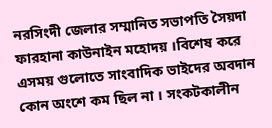নরসিংদী জেলার সম্মানিত সভাপতি সৈয়দা ফারহানা কাউনাইন মহোদয় ।বিশেষ করে এসময় গুলোতে সাংবাদিক ভাইদের অবদান কোন অংশে কম ছিল না । সংকটকালীন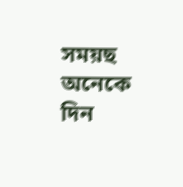সময়ছ অনেকে দিন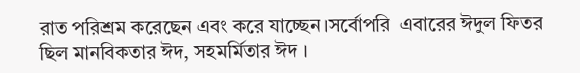রাত পরিশ্রম করেছেন এবং করে যাচ্ছেন।সর্বোপরি  এবারের ঈদুল ফিতর ছিল মানবিকতার ঈদ, সহমর্মিতার ঈদ ।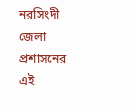নরসিংদী জেলা প্রশাসনের এই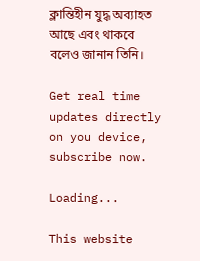ক্লান্তিহীন যুদ্ধ অব্যাহত আছে এবং থাকবে বলেও জানান তিনি।

Get real time updates directly on you device, subscribe now.

Loading...

This website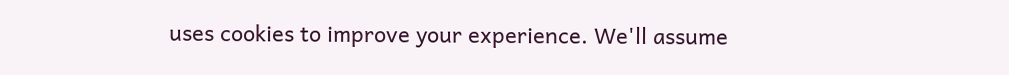uses cookies to improve your experience. We'll assume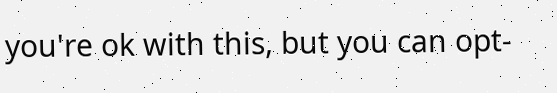you're ok with this, but you can opt-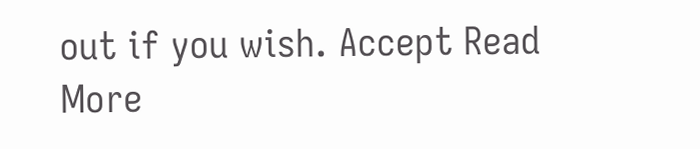out if you wish. Accept Read More